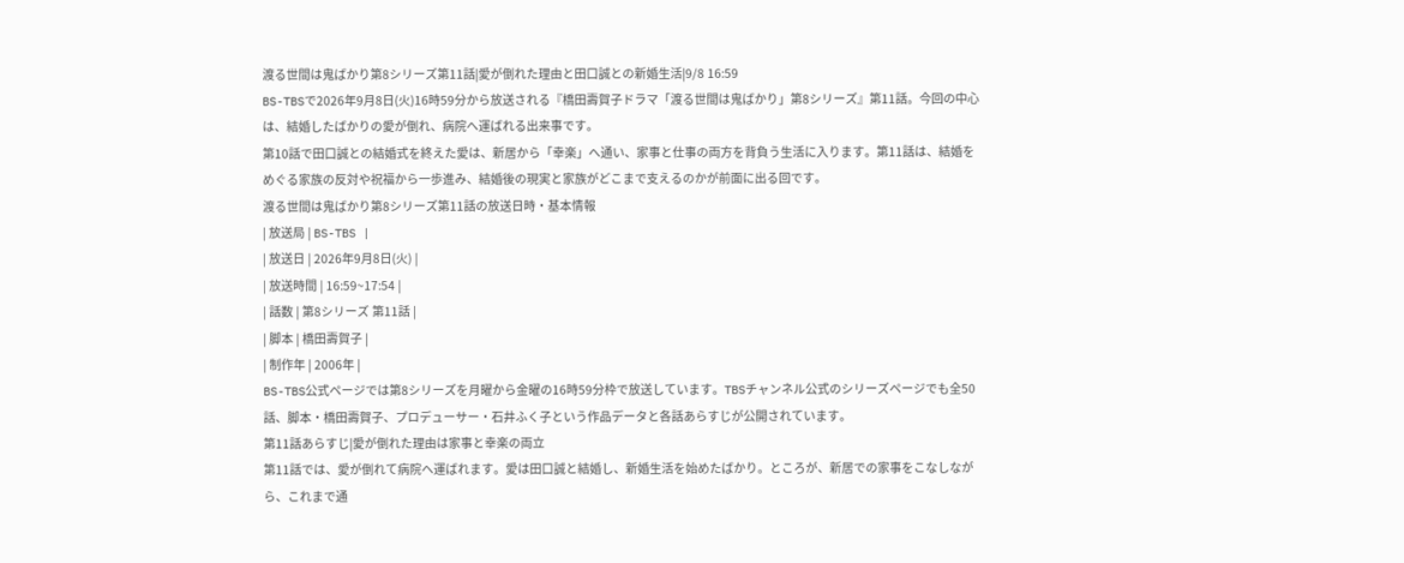渡る世間は鬼ばかり第8シリーズ第11話|愛が倒れた理由と田口誠との新婚生活|9/8 16:59
BS-TBSで2026年9月8日(火)16時59分から放送される『橋田壽賀子ドラマ「渡る世間は鬼ばかり」第8シリーズ』第11話。今回の中心は、結婚したばかりの愛が倒れ、病院へ運ばれる出来事です。
第10話で田口誠との結婚式を終えた愛は、新居から「幸楽」へ通い、家事と仕事の両方を背負う生活に入ります。第11話は、結婚をめぐる家族の反対や祝福から一歩進み、結婚後の現実と家族がどこまで支えるのかが前面に出る回です。
渡る世間は鬼ばかり第8シリーズ第11話の放送日時・基本情報
| 放送局 | BS-TBS |
| 放送日 | 2026年9月8日(火) |
| 放送時間 | 16:59~17:54 |
| 話数 | 第8シリーズ 第11話 |
| 脚本 | 橋田壽賀子 |
| 制作年 | 2006年 |
BS-TBS公式ページでは第8シリーズを月曜から金曜の16時59分枠で放送しています。TBSチャンネル公式のシリーズページでも全50話、脚本・橋田壽賀子、プロデューサー・石井ふく子という作品データと各話あらすじが公開されています。
第11話あらすじ|愛が倒れた理由は家事と幸楽の両立
第11話では、愛が倒れて病院へ運ばれます。愛は田口誠と結婚し、新婚生活を始めたばかり。ところが、新居での家事をこなしながら、これまで通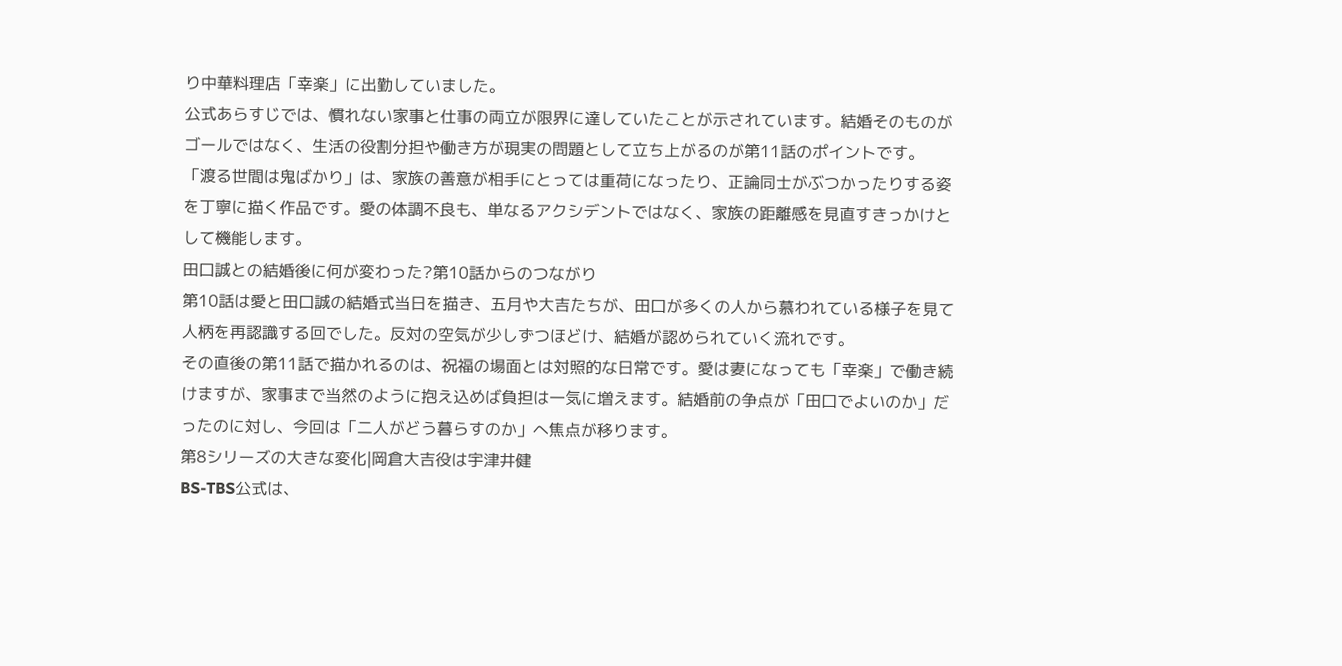り中華料理店「幸楽」に出勤していました。
公式あらすじでは、慣れない家事と仕事の両立が限界に達していたことが示されています。結婚そのものがゴールではなく、生活の役割分担や働き方が現実の問題として立ち上がるのが第11話のポイントです。
「渡る世間は鬼ばかり」は、家族の善意が相手にとっては重荷になったり、正論同士がぶつかったりする姿を丁寧に描く作品です。愛の体調不良も、単なるアクシデントではなく、家族の距離感を見直すきっかけとして機能します。
田口誠との結婚後に何が変わった?第10話からのつながり
第10話は愛と田口誠の結婚式当日を描き、五月や大吉たちが、田口が多くの人から慕われている様子を見て人柄を再認識する回でした。反対の空気が少しずつほどけ、結婚が認められていく流れです。
その直後の第11話で描かれるのは、祝福の場面とは対照的な日常です。愛は妻になっても「幸楽」で働き続けますが、家事まで当然のように抱え込めば負担は一気に増えます。結婚前の争点が「田口でよいのか」だったのに対し、今回は「二人がどう暮らすのか」へ焦点が移ります。
第8シリーズの大きな変化|岡倉大吉役は宇津井健
BS-TBS公式は、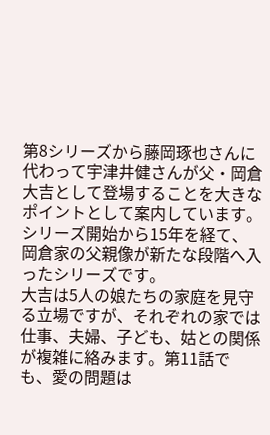第8シリーズから藤岡琢也さんに代わって宇津井健さんが父・岡倉大吉として登場することを大きなポイントとして案内しています。シリーズ開始から15年を経て、岡倉家の父親像が新たな段階へ入ったシリーズです。
大吉は5人の娘たちの家庭を見守る立場ですが、それぞれの家では仕事、夫婦、子ども、姑との関係が複雑に絡みます。第11話でも、愛の問題は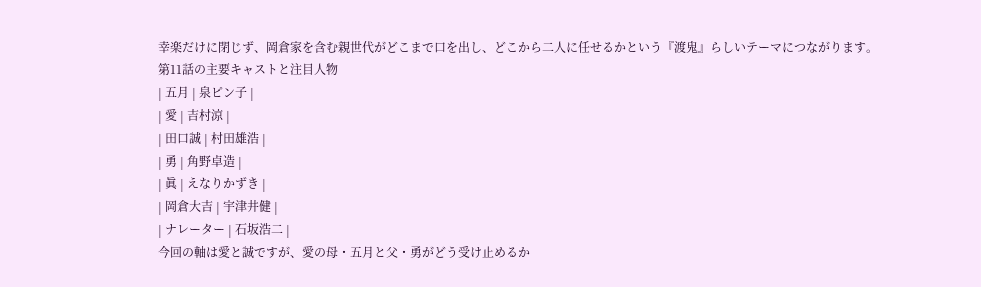幸楽だけに閉じず、岡倉家を含む親世代がどこまで口を出し、どこから二人に任せるかという『渡鬼』らしいテーマにつながります。
第11話の主要キャストと注目人物
| 五月 | 泉ピン子 |
| 愛 | 吉村涼 |
| 田口誠 | 村田雄浩 |
| 勇 | 角野卓造 |
| 眞 | えなりかずき |
| 岡倉大吉 | 宇津井健 |
| ナレーター | 石坂浩二 |
今回の軸は愛と誠ですが、愛の母・五月と父・勇がどう受け止めるか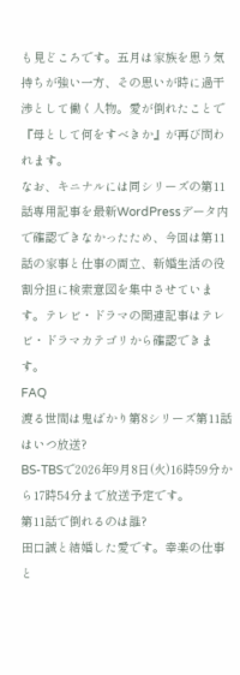も見どころです。五月は家族を思う気持ちが強い一方、その思いが時に過干渉として働く人物。愛が倒れたことで『母として何をすべきか』が再び問われます。
なお、キニナルには同シリーズの第11話専用記事を最新WordPressデータ内で確認できなかったため、今回は第11話の家事と仕事の両立、新婚生活の役割分担に検索意図を集中させています。テレビ・ドラマの関連記事はテレビ・ドラマカテゴリから確認できます。
FAQ
渡る世間は鬼ばかり第8シリーズ第11話はいつ放送?
BS-TBSで2026年9月8日(火)16時59分から17時54分まで放送予定です。
第11話で倒れるのは誰?
田口誠と結婚した愛です。幸楽の仕事と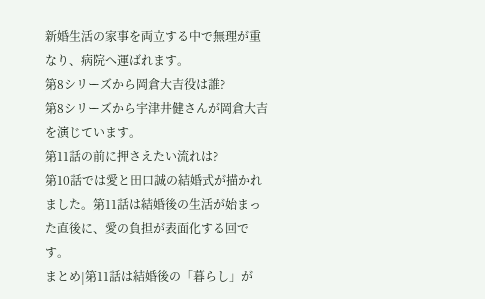新婚生活の家事を両立する中で無理が重なり、病院へ運ばれます。
第8シリーズから岡倉大吉役は誰?
第8シリーズから宇津井健さんが岡倉大吉を演じています。
第11話の前に押さえたい流れは?
第10話では愛と田口誠の結婚式が描かれました。第11話は結婚後の生活が始まった直後に、愛の負担が表面化する回です。
まとめ|第11話は結婚後の「暮らし」が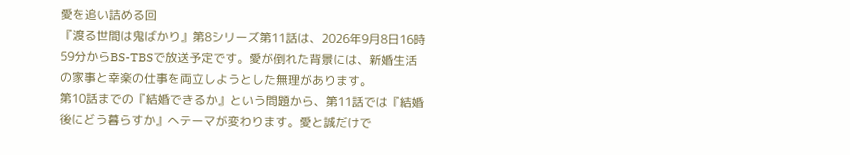愛を追い詰める回
『渡る世間は鬼ばかり』第8シリーズ第11話は、2026年9月8日16時59分からBS-TBSで放送予定です。愛が倒れた背景には、新婚生活の家事と幸楽の仕事を両立しようとした無理があります。
第10話までの『結婚できるか』という問題から、第11話では『結婚後にどう暮らすか』へテーマが変わります。愛と誠だけで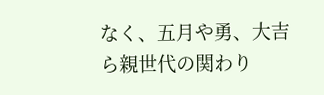なく、五月や勇、大吉ら親世代の関わり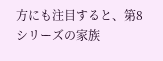方にも注目すると、第8シリーズの家族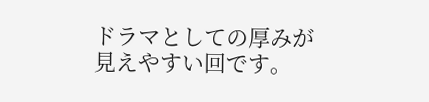ドラマとしての厚みが見えやすい回です。